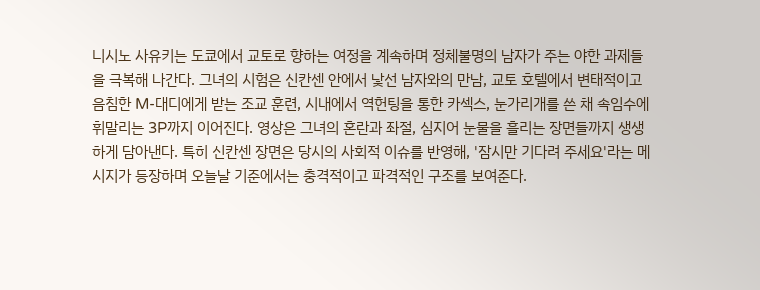니시노 사유키는 도쿄에서 교토로 향하는 여정을 계속하며 정체불명의 남자가 주는 야한 과제들을 극복해 나간다. 그녀의 시험은 신칸센 안에서 낯선 남자와의 만남, 교토 호텔에서 변태적이고 음침한 M-대디에게 받는 조교 훈련, 시내에서 역헌팅을 통한 카섹스, 눈가리개를 쓴 채 속임수에 휘말리는 3P까지 이어진다. 영상은 그녀의 혼란과 좌절, 심지어 눈물을 흘리는 장면들까지 생생하게 담아낸다. 특히 신칸센 장면은 당시의 사회적 이슈를 반영해, '잠시만 기다려 주세요'라는 메시지가 등장하며 오늘날 기준에서는 충격적이고 파격적인 구조를 보여준다.